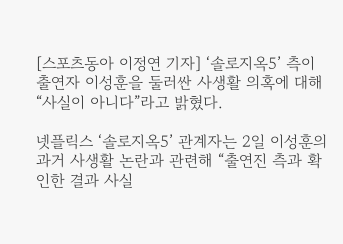[스포츠동아 이정연 기자] ‘솔로지옥5’ 측이 출연자 이성훈을 둘러싼 사생활 의혹에 대해 “사실이 아니다”라고 밝혔다.

넷플릭스 ‘솔로지옥5’ 관계자는 2일 이성훈의 과거 사생활 논란과 관련해 “출연진 측과 확인한 결과 사실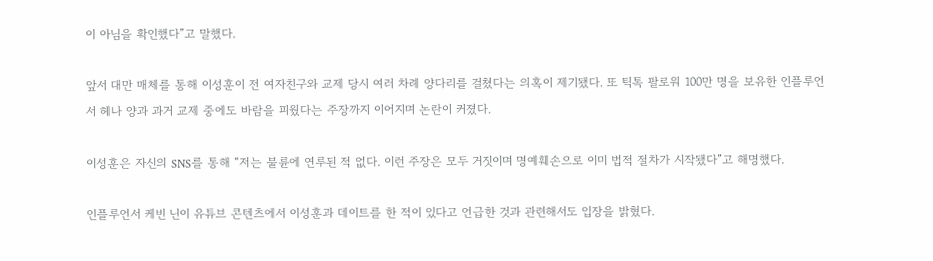이 아님을 확인했다”고 말했다.

앞서 대만 매체를 통해 이성훈이 전 여자친구와 교제 당시 여러 차례 양다리를 걸쳤다는 의혹이 제기됐다. 또 틱톡 팔로워 100만 명을 보유한 인플루언서 헤나 양과 과거 교제 중에도 바람을 피웠다는 주장까지 이어지며 논란이 커졌다.

이성훈은 자신의 SNS를 통해 “저는 불륜에 연루된 적 없다. 이런 주장은 모두 거짓이며 명예훼손으로 이미 법적 절차가 시작됐다”고 해명했다.

인플루언서 케빈 닌이 유튜브 콘텐츠에서 이성훈과 데이트를 한 적이 있다고 언급한 것과 관련해서도 입장을 밝혔다.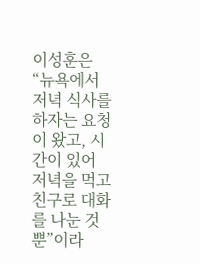이성훈은 “뉴욕에서 저녁 식사를 하자는 요청이 왔고, 시간이 있어 저녁을 먹고 친구로 대화를 나눈 것뿐”이라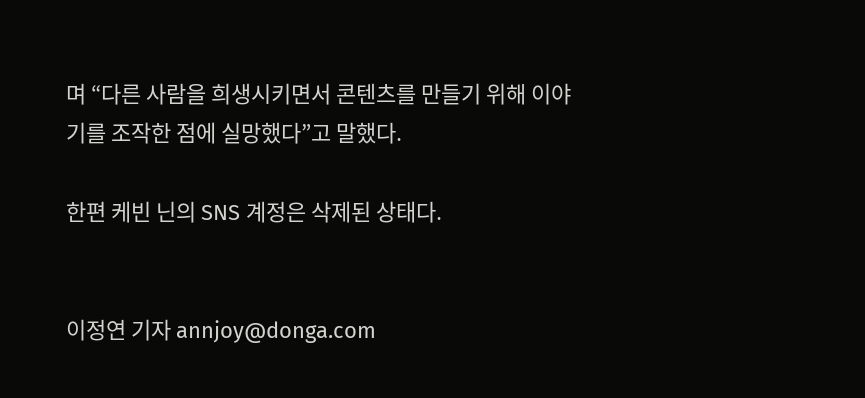며 “다른 사람을 희생시키면서 콘텐츠를 만들기 위해 이야기를 조작한 점에 실망했다”고 말했다.

한편 케빈 닌의 SNS 계정은 삭제된 상태다.


이정연 기자 annjoy@donga.com